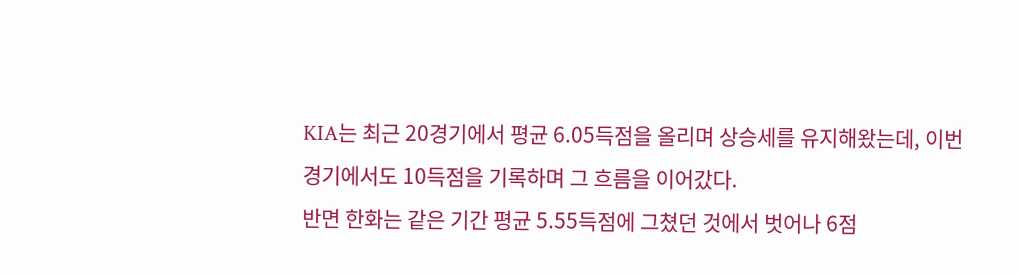KIA는 최근 20경기에서 평균 6.05득점을 올리며 상승세를 유지해왔는데, 이번 경기에서도 10득점을 기록하며 그 흐름을 이어갔다.
반면 한화는 같은 기간 평균 5.55득점에 그쳤던 것에서 벗어나 6점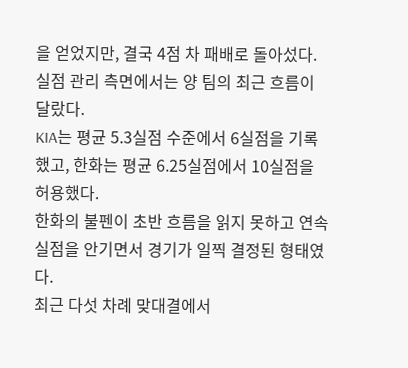을 얻었지만, 결국 4점 차 패배로 돌아섰다.
실점 관리 측면에서는 양 팀의 최근 흐름이 달랐다.
KIA는 평균 5.3실점 수준에서 6실점을 기록했고, 한화는 평균 6.25실점에서 10실점을 허용했다.
한화의 불펜이 초반 흐름을 읽지 못하고 연속 실점을 안기면서 경기가 일찍 결정된 형태였다.
최근 다섯 차례 맞대결에서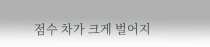점수 차가 크게 벌어지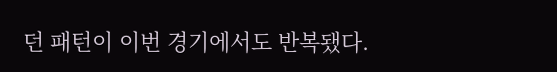던 패턴이 이번 경기에서도 반복됐다.